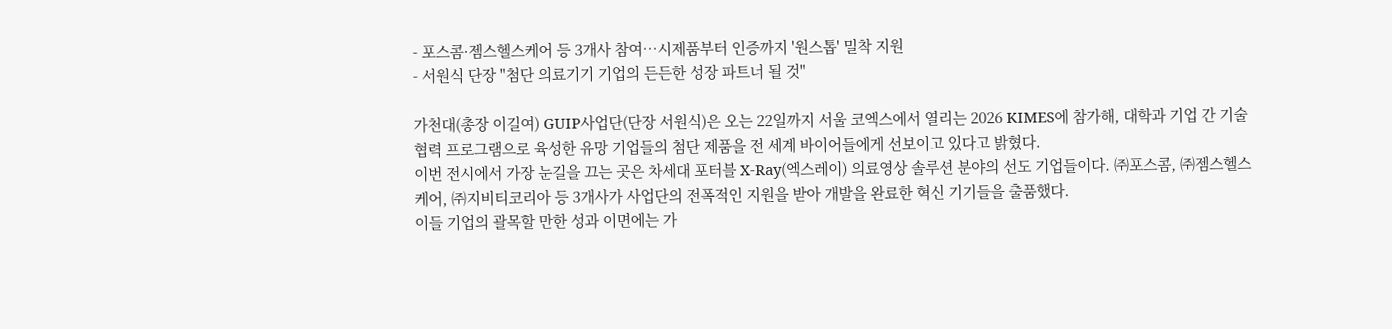- 포스콤·젬스헬스케어 등 3개사 참여…시제품부터 인증까지 '원스톱' 밀착 지원
- 서원식 단장 "첨단 의료기기 기업의 든든한 성장 파트너 될 것"

가천대(총장 이길여) GUIP사업단(단장 서원식)은 오는 22일까지 서울 코엑스에서 열리는 2026 KIMES에 참가해, 대학과 기업 간 기술협력 프로그램으로 육성한 유망 기업들의 첨단 제품을 전 세계 바이어들에게 선보이고 있다고 밝혔다.
이번 전시에서 가장 눈길을 끄는 곳은 차세대 포터블 X-Ray(엑스레이) 의료영상 솔루션 분야의 선도 기업들이다. ㈜포스콤, ㈜젬스헬스케어, ㈜지비티코리아 등 3개사가 사업단의 전폭적인 지원을 받아 개발을 완료한 혁신 기기들을 출품했다.
이들 기업의 괄목할 만한 성과 이면에는 가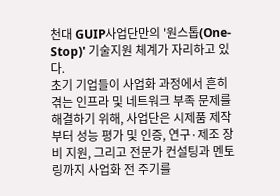천대 GUIP사업단만의 '원스톱(One-Stop)' 기술지원 체계가 자리하고 있다.
초기 기업들이 사업화 과정에서 흔히 겪는 인프라 및 네트워크 부족 문제를 해결하기 위해, 사업단은 시제품 제작부터 성능 평가 및 인증, 연구·제조 장비 지원, 그리고 전문가 컨설팅과 멘토링까지 사업화 전 주기를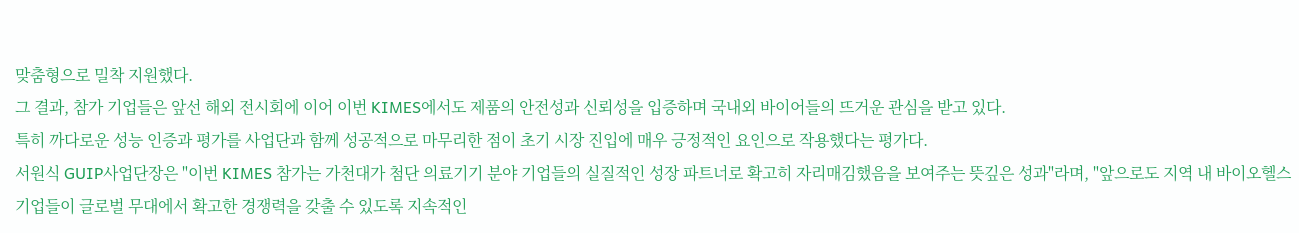맞춤형으로 밀착 지원했다.
그 결과, 참가 기업들은 앞선 해외 전시회에 이어 이번 KIMES에서도 제품의 안전성과 신뢰성을 입증하며 국내외 바이어들의 뜨거운 관심을 받고 있다.
특히 까다로운 성능 인증과 평가를 사업단과 함께 성공적으로 마무리한 점이 초기 시장 진입에 매우 긍정적인 요인으로 작용했다는 평가다.
서원식 GUIP사업단장은 "이번 KIMES 참가는 가천대가 첨단 의료기기 분야 기업들의 실질적인 성장 파트너로 확고히 자리매김했음을 보여주는 뜻깊은 성과"라며, "앞으로도 지역 내 바이오헬스 기업들이 글로벌 무대에서 확고한 경쟁력을 갖출 수 있도록 지속적인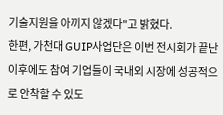기술지원을 아끼지 않겠다"고 밝혔다.
한편, 가천대 GUIP사업단은 이번 전시회가 끝난 이후에도 참여 기업들이 국내외 시장에 성공적으로 안착할 수 있도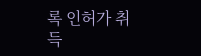록 인허가 취득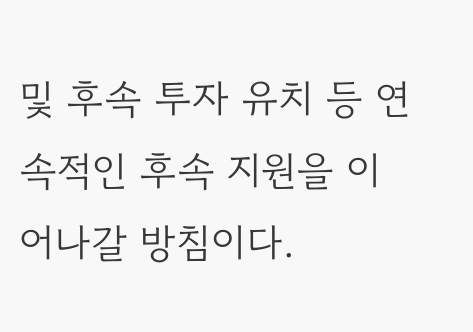및 후속 투자 유치 등 연속적인 후속 지원을 이어나갈 방침이다.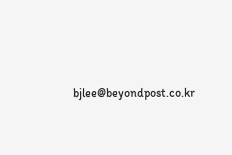bjlee@beyondpost.co.kr